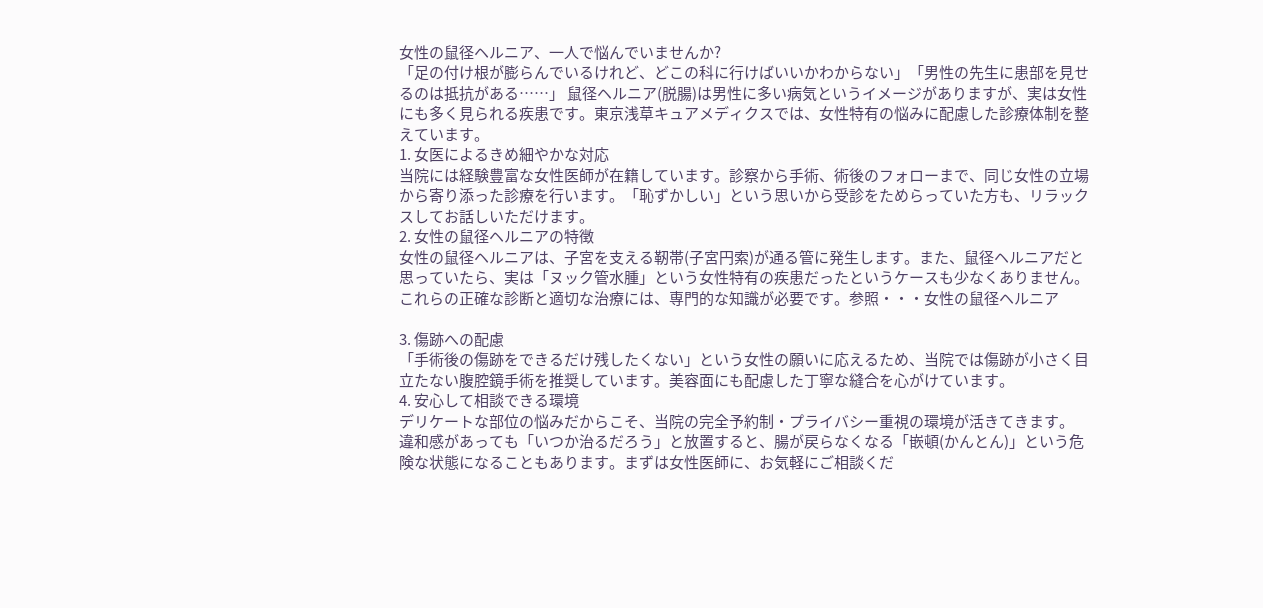女性の鼠径ヘルニア、一人で悩んでいませんか?
「足の付け根が膨らんでいるけれど、どこの科に行けばいいかわからない」「男性の先生に患部を見せるのは抵抗がある……」 鼠径ヘルニア(脱腸)は男性に多い病気というイメージがありますが、実は女性にも多く見られる疾患です。東京浅草キュアメディクスでは、女性特有の悩みに配慮した診療体制を整えています。
1. 女医によるきめ細やかな対応
当院には経験豊富な女性医師が在籍しています。診察から手術、術後のフォローまで、同じ女性の立場から寄り添った診療を行います。「恥ずかしい」という思いから受診をためらっていた方も、リラックスしてお話しいただけます。
2. 女性の鼠径ヘルニアの特徴
女性の鼠径ヘルニアは、子宮を支える靭帯(子宮円索)が通る管に発生します。また、鼠径ヘルニアだと思っていたら、実は「ヌック管水腫」という女性特有の疾患だったというケースも少なくありません。これらの正確な診断と適切な治療には、専門的な知識が必要です。参照・・・女性の鼠径ヘルニア

3. 傷跡への配慮
「手術後の傷跡をできるだけ残したくない」という女性の願いに応えるため、当院では傷跡が小さく目立たない腹腔鏡手術を推奨しています。美容面にも配慮した丁寧な縫合を心がけています。
4. 安心して相談できる環境
デリケートな部位の悩みだからこそ、当院の完全予約制・プライバシー重視の環境が活きてきます。
違和感があっても「いつか治るだろう」と放置すると、腸が戻らなくなる「嵌頓(かんとん)」という危険な状態になることもあります。まずは女性医師に、お気軽にご相談くだ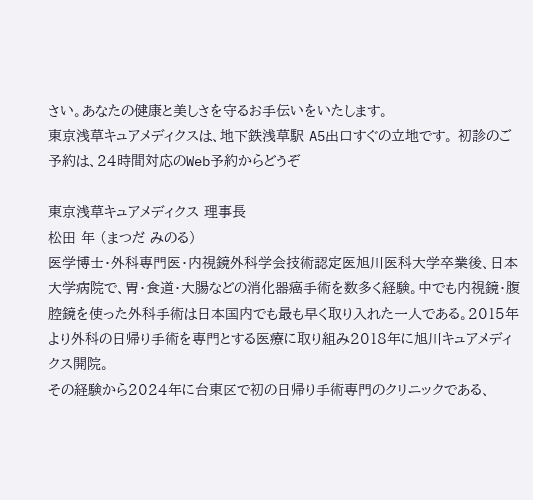さい。あなたの健康と美しさを守るお手伝いをいたします。
東京浅草キュアメディクスは、地下鉄浅草駅 A5出口すぐの立地です。 初診のご予約は、24時間対応のWeb予約からどうぞ

東京浅草キュアメディクス 理事長
松田 年 (まつだ みのる)
医学博士・外科専門医・内視鏡外科学会技術認定医旭川医科大学卒業後、日本大学病院で、胃・食道・大腸などの消化器癌手術を数多く経験。中でも内視鏡・腹腔鏡を使った外科手術は日本国内でも最も早く取り入れた一人である。2015年より外科の日帰り手術を専門とする医療に取り組み2018年に旭川キュアメディクス開院。
その経験から2024年に台東区で初の日帰り手術専門のクリニックである、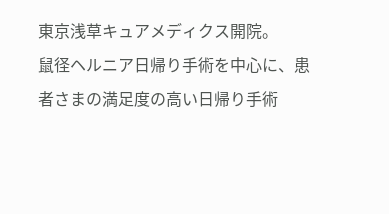東京浅草キュアメディクス開院。
鼠径ヘルニア日帰り手術を中心に、患者さまの満足度の高い日帰り手術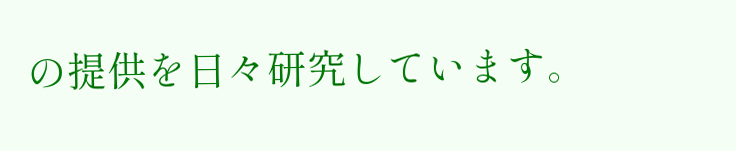の提供を日々研究しています。